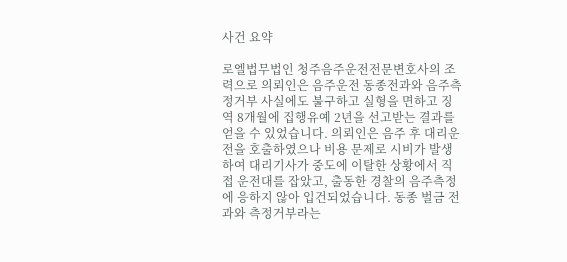사건 요약

로엘법무법인 청주음주운전전문변호사의 조력으로 의뢰인은 음주운전 동종전과와 음주측정거부 사실에도 불구하고 실형을 면하고 징역 8개월에 집행유예 2년을 선고받는 결과를 얻을 수 있었습니다. 의뢰인은 음주 후 대리운전을 호출하였으나 비용 문제로 시비가 발생하여 대리기사가 중도에 이탈한 상황에서 직접 운전대를 잡았고, 출동한 경찰의 음주측정에 응하지 않아 입건되었습니다. 동종 벌금 전과와 측정거부라는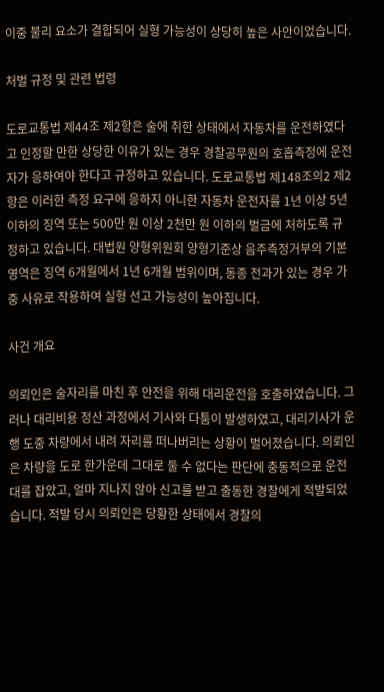이중 불리 요소가 결합되어 실형 가능성이 상당히 높은 사안이었습니다.

처벌 규정 및 관련 법령

도로교통법 제44조 제2항은 술에 취한 상태에서 자동차를 운전하였다고 인정할 만한 상당한 이유가 있는 경우 경찰공무원의 호흡측정에 운전자가 응하여야 한다고 규정하고 있습니다. 도로교통법 제148조의2 제2항은 이러한 측정 요구에 응하지 아니한 자동차 운전자를 1년 이상 5년 이하의 징역 또는 500만 원 이상 2천만 원 이하의 벌금에 처하도록 규정하고 있습니다. 대법원 양형위원회 양형기준상 음주측정거부의 기본 영역은 징역 6개월에서 1년 6개월 범위이며, 동종 전과가 있는 경우 가중 사유로 작용하여 실형 선고 가능성이 높아집니다.

사건 개요

의뢰인은 술자리를 마친 후 안전을 위해 대리운전을 호출하였습니다. 그러나 대리비용 정산 과정에서 기사와 다툼이 발생하였고, 대리기사가 운행 도중 차량에서 내려 자리를 떠나버리는 상황이 벌어졌습니다. 의뢰인은 차량을 도로 한가운데 그대로 둘 수 없다는 판단에 충동적으로 운전대를 잡았고, 얼마 지나지 않아 신고를 받고 출동한 경찰에게 적발되었습니다. 적발 당시 의뢰인은 당황한 상태에서 경찰의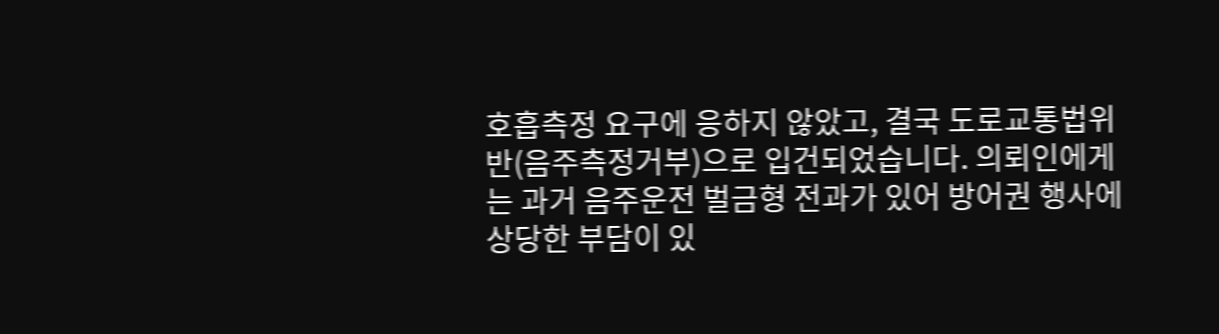호흡측정 요구에 응하지 않았고, 결국 도로교통법위반(음주측정거부)으로 입건되었습니다. 의뢰인에게는 과거 음주운전 벌금형 전과가 있어 방어권 행사에 상당한 부담이 있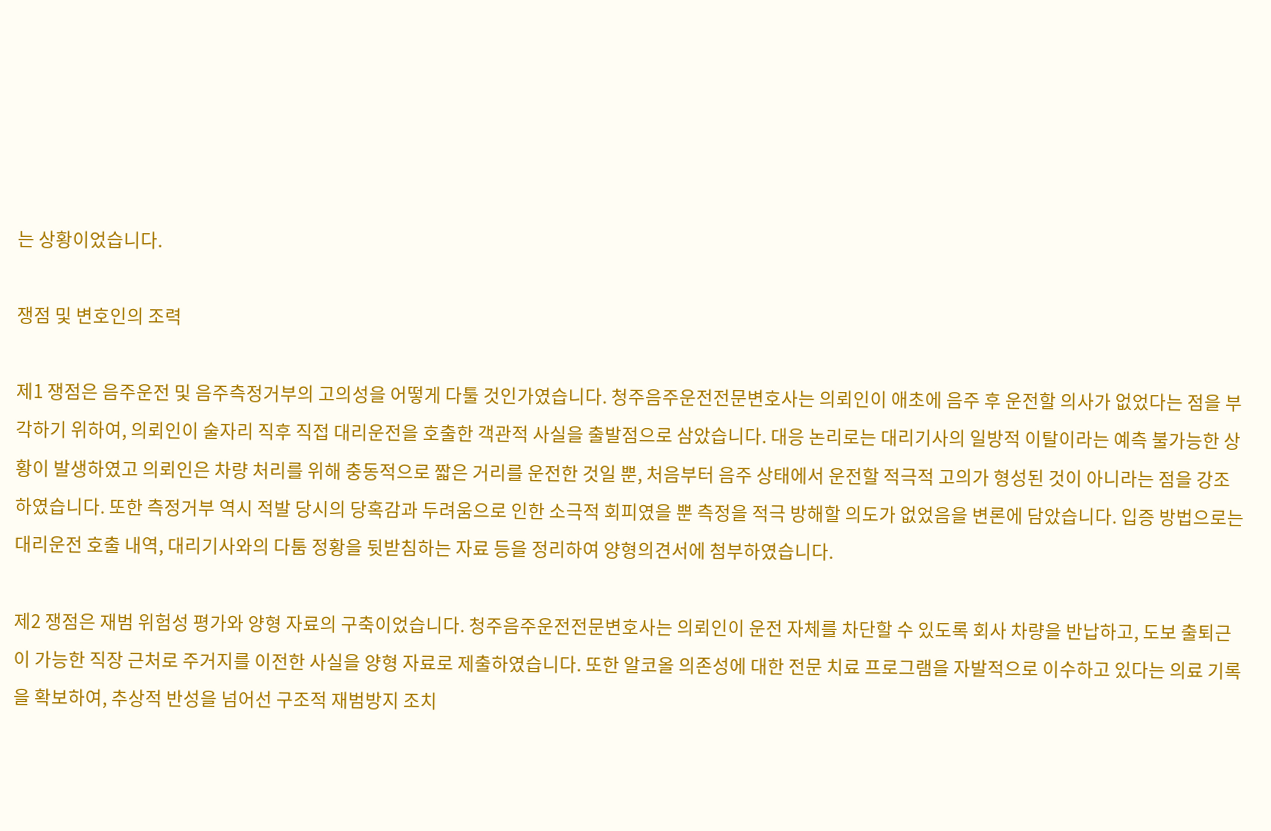는 상황이었습니다.

쟁점 및 변호인의 조력

제1 쟁점은 음주운전 및 음주측정거부의 고의성을 어떻게 다툴 것인가였습니다. 청주음주운전전문변호사는 의뢰인이 애초에 음주 후 운전할 의사가 없었다는 점을 부각하기 위하여, 의뢰인이 술자리 직후 직접 대리운전을 호출한 객관적 사실을 출발점으로 삼았습니다. 대응 논리로는 대리기사의 일방적 이탈이라는 예측 불가능한 상황이 발생하였고 의뢰인은 차량 처리를 위해 충동적으로 짧은 거리를 운전한 것일 뿐, 처음부터 음주 상태에서 운전할 적극적 고의가 형성된 것이 아니라는 점을 강조하였습니다. 또한 측정거부 역시 적발 당시의 당혹감과 두려움으로 인한 소극적 회피였을 뿐 측정을 적극 방해할 의도가 없었음을 변론에 담았습니다. 입증 방법으로는 대리운전 호출 내역, 대리기사와의 다툼 정황을 뒷받침하는 자료 등을 정리하여 양형의견서에 첨부하였습니다.

제2 쟁점은 재범 위험성 평가와 양형 자료의 구축이었습니다. 청주음주운전전문변호사는 의뢰인이 운전 자체를 차단할 수 있도록 회사 차량을 반납하고, 도보 출퇴근이 가능한 직장 근처로 주거지를 이전한 사실을 양형 자료로 제출하였습니다. 또한 알코올 의존성에 대한 전문 치료 프로그램을 자발적으로 이수하고 있다는 의료 기록을 확보하여, 추상적 반성을 넘어선 구조적 재범방지 조치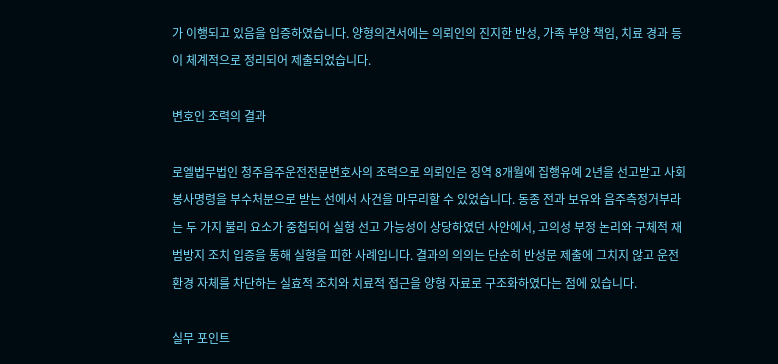가 이행되고 있음을 입증하였습니다. 양형의견서에는 의뢰인의 진지한 반성, 가족 부양 책임, 치료 경과 등이 체계적으로 정리되어 제출되었습니다.

변호인 조력의 결과

로엘법무법인 청주음주운전전문변호사의 조력으로 의뢰인은 징역 8개월에 집행유예 2년을 선고받고 사회봉사명령을 부수처분으로 받는 선에서 사건을 마무리할 수 있었습니다. 동종 전과 보유와 음주측정거부라는 두 가지 불리 요소가 중첩되어 실형 선고 가능성이 상당하였던 사안에서, 고의성 부정 논리와 구체적 재범방지 조치 입증을 통해 실형을 피한 사례입니다. 결과의 의의는 단순히 반성문 제출에 그치지 않고 운전 환경 자체를 차단하는 실효적 조치와 치료적 접근을 양형 자료로 구조화하였다는 점에 있습니다.

실무 포인트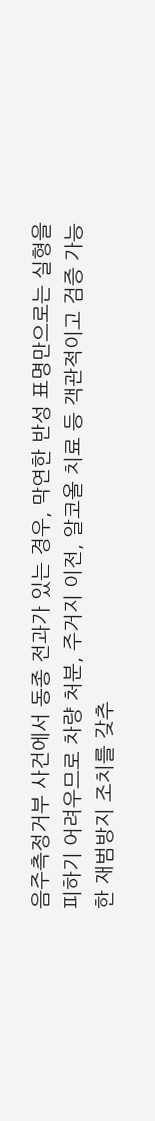음주측정거부 사건에서 동종 전과가 있는 경우, 막연한 반성 표명만으로는 실형을 피하기 어려우므로 차량 처분, 주거지 이전, 알코올 치료 등 객관적이고 검증 가능한 재범방지 조치를 갖추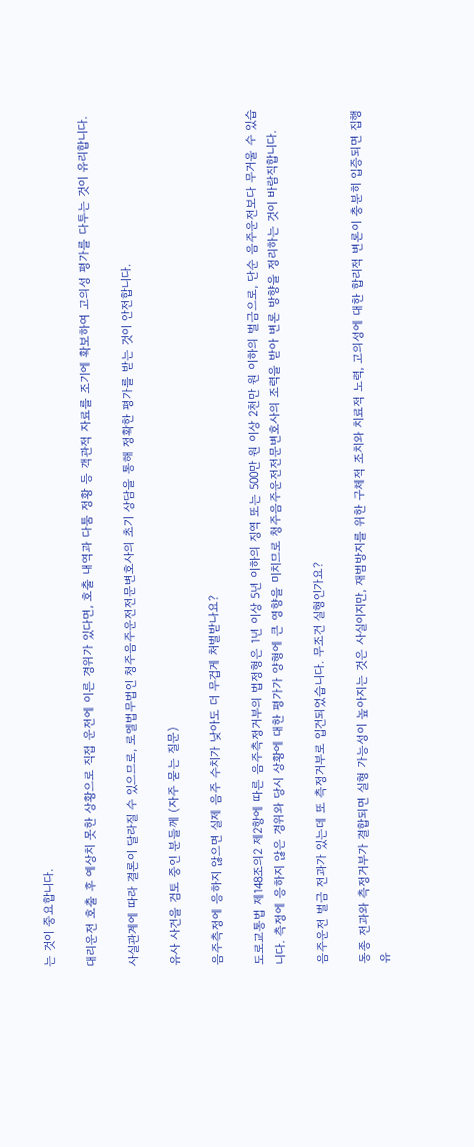는 것이 중요합니다.

대리운전 호출 후 예상치 못한 상황으로 직접 운전에 이른 경위가 있다면, 호출 내역과 다툼 정황 등 객관적 자료를 조기에 확보하여 고의성 평가를 다투는 것이 유리합니다.

사실관계에 따라 결론이 달라질 수 있으므로, 로엘법무법인 청주음주운전전문변호사의 초기 상담을 통해 정확한 평가를 받는 것이 안전합니다.

유사 사건을 검토 중인 분들께 (자주 묻는 질문)

음주측정에 응하지 않으면 실제 음주 수치가 낮아도 더 무겁게 처벌받나요?

도로교통법 제148조의2 제2항에 따른 음주측정거부의 법정형은 1년 이상 5년 이하의 징역 또는 500만 원 이상 2천만 원 이하의 벌금으로, 단순 음주운전보다 무거울 수 있습니다. 측정에 응하지 않은 경위와 당시 상황에 대한 평가가 양형에 큰 영향을 미치므로 청주음주운전전문변호사의 조력을 받아 변론 방향을 정리하는 것이 바람직합니다.

음주운전 벌금 전과가 있는데 또 측정거부로 입건되었습니다. 무조건 실형인가요?

동종 전과와 측정거부가 결합되면 실형 가능성이 높아지는 것은 사실이지만, 재범방지를 위한 구체적 조치와 치료적 노력, 고의성에 대한 합리적 변론이 충분히 입증되면 집행유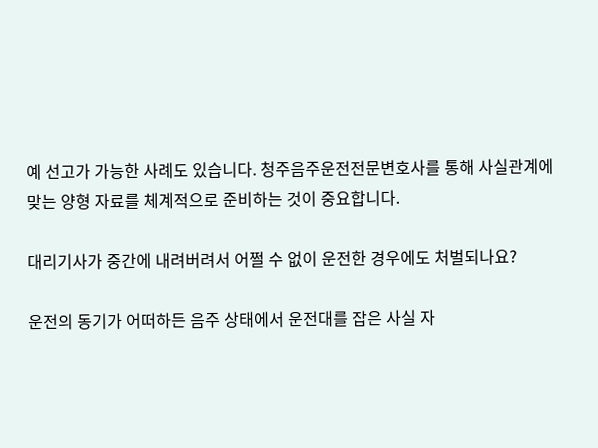예 선고가 가능한 사례도 있습니다. 청주음주운전전문변호사를 통해 사실관계에 맞는 양형 자료를 체계적으로 준비하는 것이 중요합니다.

대리기사가 중간에 내려버려서 어쩔 수 없이 운전한 경우에도 처벌되나요?

운전의 동기가 어떠하든 음주 상태에서 운전대를 잡은 사실 자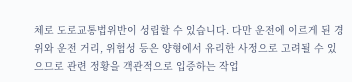체로 도로교통법위반이 성립할 수 있습니다. 다만 운전에 이르게 된 경위와 운전 거리, 위험성 등은 양형에서 유리한 사정으로 고려될 수 있으므로 관련 정황을 객관적으로 입증하는 작업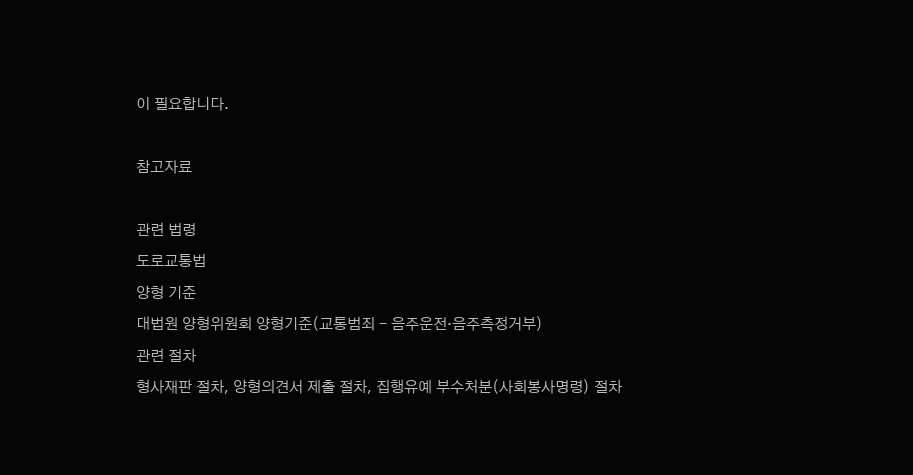이 필요합니다.

참고자료

관련 법령
도로교통법
양형 기준
대법원 양형위원회 양형기준(교통범죄 - 음주운전·음주측정거부)
관련 절차
형사재판 절차, 양형의견서 제출 절차, 집행유예 부수처분(사회봉사명령) 절차